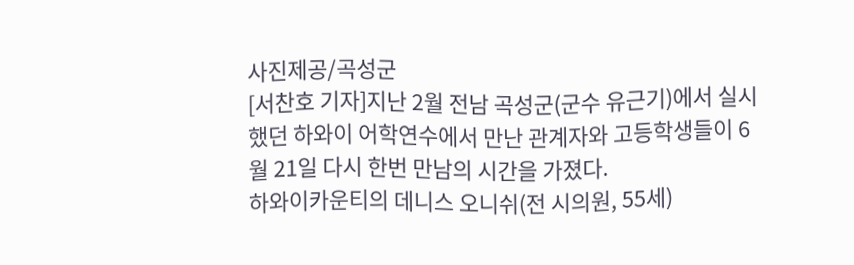사진제공/곡성군
[서찬호 기자]지난 2월 전남 곡성군(군수 유근기)에서 실시했던 하와이 어학연수에서 만난 관계자와 고등학생들이 6월 21일 다시 한번 만남의 시간을 가졌다.
하와이카운티의 데니스 오니쉬(전 시의원, 55세)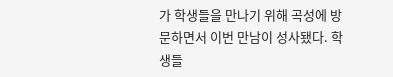가 학생들을 만나기 위해 곡성에 방문하면서 이번 만남이 성사됐다. 학생들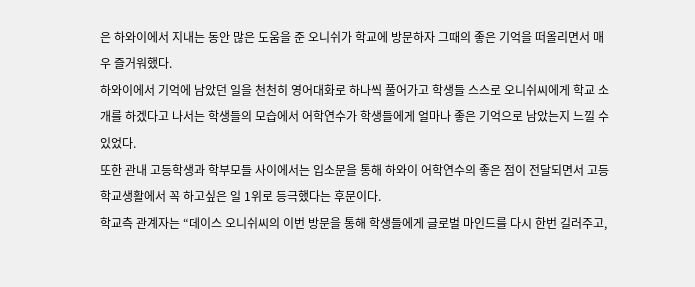은 하와이에서 지내는 동안 많은 도움을 준 오니쉬가 학교에 방문하자 그때의 좋은 기억을 떠올리면서 매우 즐거워했다.
하와이에서 기억에 남았던 일을 천천히 영어대화로 하나씩 풀어가고 학생들 스스로 오니쉬씨에게 학교 소개를 하겠다고 나서는 학생들의 모습에서 어학연수가 학생들에게 얼마나 좋은 기억으로 남았는지 느낄 수 있었다.
또한 관내 고등학생과 학부모들 사이에서는 입소문을 통해 하와이 어학연수의 좋은 점이 전달되면서 고등학교생활에서 꼭 하고싶은 일 1위로 등극했다는 후문이다.
학교측 관계자는 “데이스 오니쉬씨의 이번 방문을 통해 학생들에게 글로벌 마인드를 다시 한번 길러주고,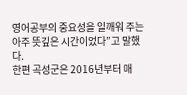영어공부의 중요성을 일깨워 주는 아주 뜻깊은 시간이었다”고 말했다.
한편 곡성군은 2016년부터 매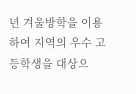년 겨울방학을 이용하여 지역의 우수 고등학생을 대상으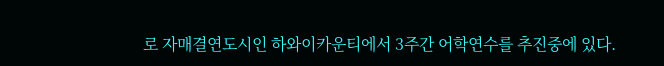로 자매결연도시인 하와이카운티에서 3주간 어학연수를 추진중에 있다.